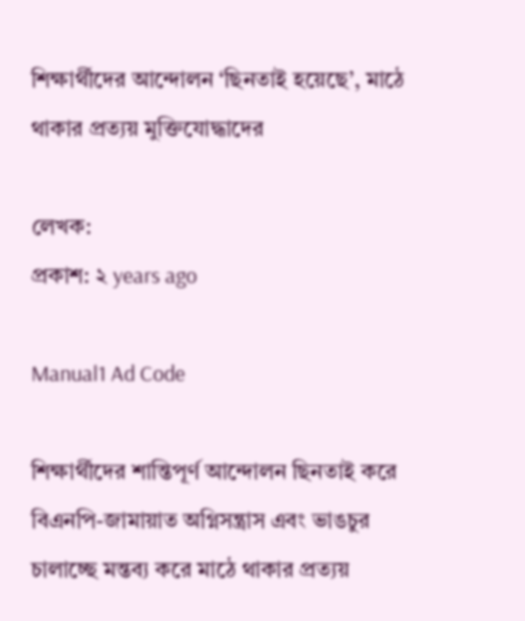শিক্ষার্থীদের আন্দোলন ‘ছিনতাই হয়েছে’, মাঠে থাকার প্রত্যয় মুক্তিযোদ্ধাদের

লেখক:
প্রকাশ: ২ years ago

Manual1 Ad Code

শিক্ষার্থীদের শান্তিপূর্ণ আন্দোলন ছিনতাই করে বিএনপি-জামায়াত অগ্নিসন্ত্রাস এবং ভাঙচুর চালাচ্ছে মন্তব্য করে মাঠে থাকার প্রত্যয়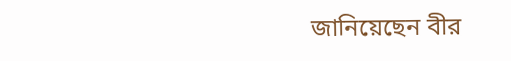জানিয়েছেন বীর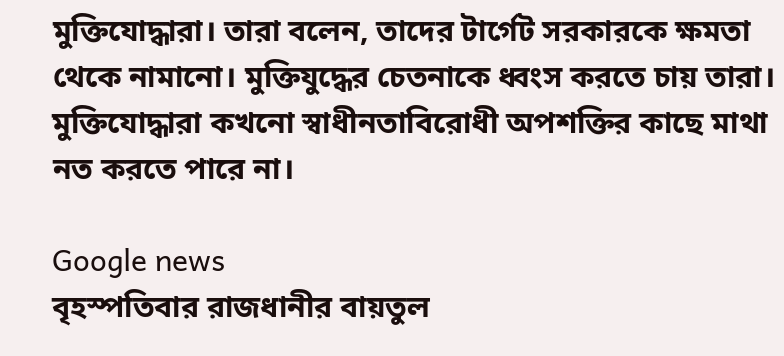মুক্তিযোদ্ধারা। তারা বলেন, তাদের টার্গেট সরকারকে ক্ষমতা থেকে নামানো। মুক্তিযুদ্ধের চেতনাকে ধ্বংস করতে চায় তারা। মুক্তিযোদ্ধারা কখনো স্বাধীনতাবিরোধী অপশক্তির কাছে মাথা নত করতে পারে না।

Google news
বৃহস্পতিবার রাজধানীর বায়তুল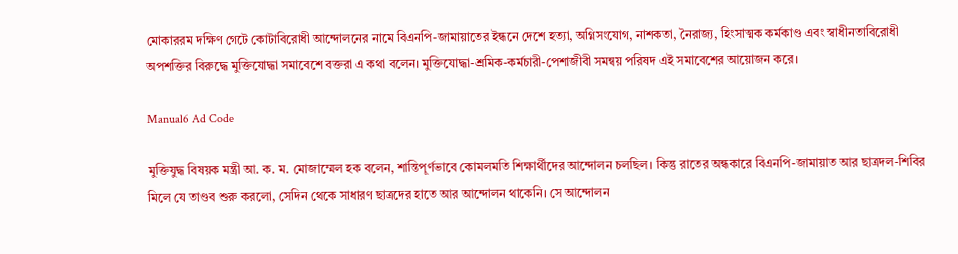মোকাররম দক্ষিণ গেটে কোটাবিরোধী আন্দোলনের নামে বিএনপি-জামায়াতের ইন্ধনে দেশে হত্যা, অগ্নিসংযোগ, নাশকতা, নৈরাজ্য, হিংসাত্মক কর্মকাণ্ড এবং স্বাধীনতাবিরোধী অপশক্তির বিরুদ্ধে মুক্তিযোদ্ধা সমাবেশে বক্তরা এ কথা বলেন। মুক্তিযোদ্ধা-শ্রমিক-কর্মচারী-পেশাজীবী সমন্বয় পরিষদ এই সমাবেশের আয়োজন করে।

Manual6 Ad Code

মুক্তিযুদ্ধ বিষয়ক মন্ত্রী আ. ক. ম. মোজাম্মেল হক বলেন, শান্তিপূর্ণভাবে কোমলমতি শিক্ষার্থীদের আন্দোলন চলছিল। কিন্তু রাতের অন্ধকারে বিএনপি-জামায়াত আর ছাত্রদল-শিবির মিলে যে তাণ্ডব শুরু করলো, সেদিন থেকে সাধারণ ছাত্রদের হাতে আর আন্দোলন থাকেনি। সে আন্দোলন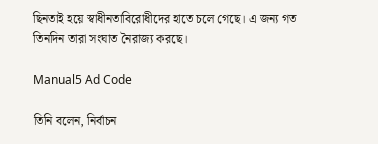ছিনতাই হয়ে স্বাধীনতাবিরোধীদের হাতে চলে গেছে। এ জন্য গত তিনদিন তারা সংঘাত নৈরাজ্য করছে।

Manual5 Ad Code

তিনি বলেন, নির্বাচন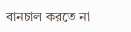বানচাল করতে না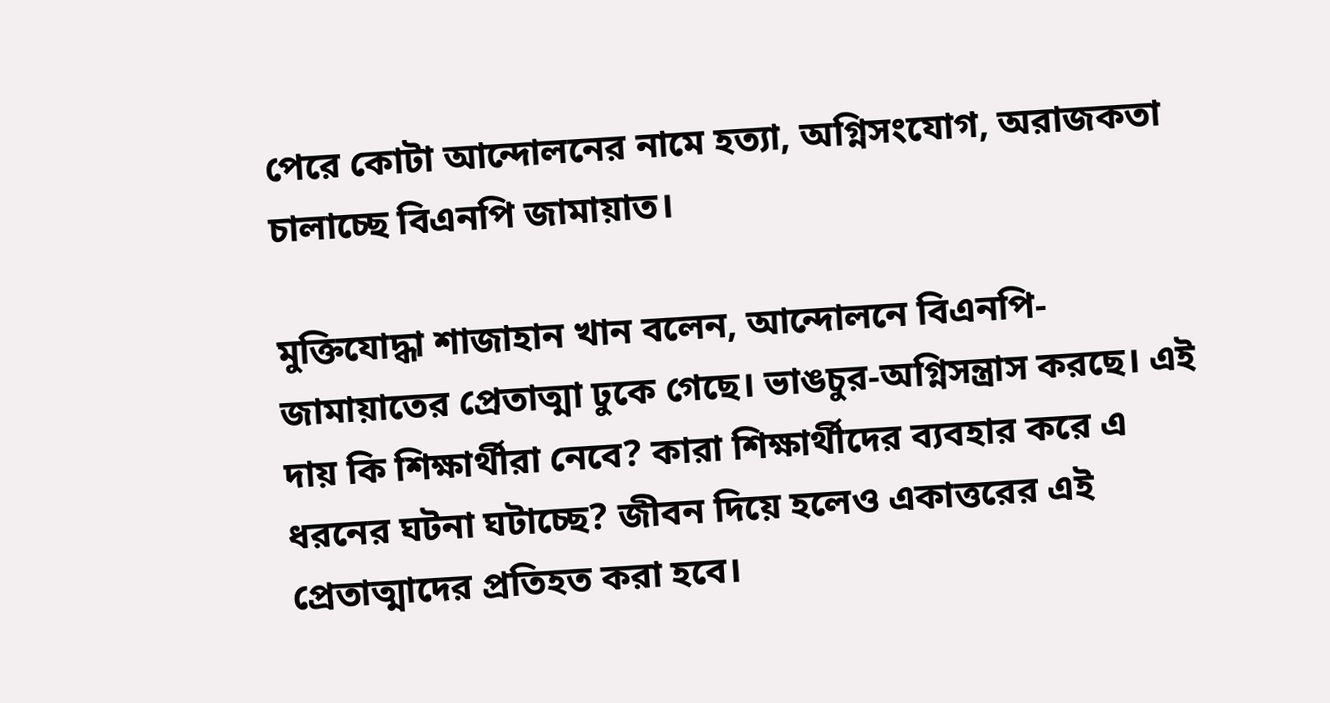পেরে কোটা আন্দোলনের নামে হত্যা, অগ্নিসংযোগ, অরাজকতা চালাচ্ছে বিএনপি জামায়াত।

মুক্তিযোদ্ধা শাজাহান খান বলেন, আন্দোলনে বিএনপি-জামায়াতের প্রেতাত্মা ঢুকে গেছে। ভাঙচুর-অগ্নিসন্ত্রাস করছে। এই দায় কি শিক্ষার্থীরা নেবে? কারা শিক্ষার্থীদের ব্যবহার করে এ ধরনের ঘটনা ঘটাচ্ছে? জীবন দিয়ে হলেও একাত্তরের এই প্রেতাত্মাদের প্রতিহত করা হবে।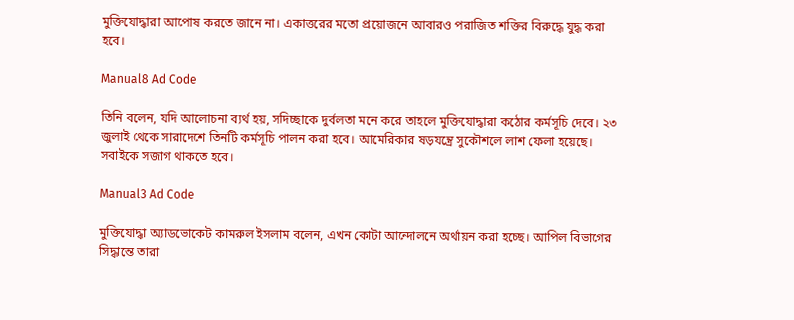মুক্তিযোদ্ধারা আপোষ করতে জানে না। একাত্তরের মতো প্রয়োজনে আবারও পরাজিত শক্তির বিরুদ্ধে যুদ্ধ করা হবে।

Manual8 Ad Code

তিনি বলেন, যদি আলোচনা ব্যর্থ হয়, সদিচ্ছাকে দুর্বলতা মনে করে তাহলে মুক্তিযোদ্ধারা কঠোর কর্মসূচি দেবে। ২৩ জুলাই থেকে সারাদেশে তিনটি কর্মসূচি পালন করা হবে। আমেরিকার ষড়যন্ত্রে সুকৌশলে লাশ ফেলা হয়েছে। সবাইকে সজাগ থাকতে হবে।

Manual3 Ad Code

মুক্তিযোদ্ধা অ্যাডভোকেট কামরুল ইসলাম বলেন, এখন কোটা আন্দোলনে অর্থায়ন করা হচ্ছে। আপিল বিভাগের সিদ্ধান্তে তারা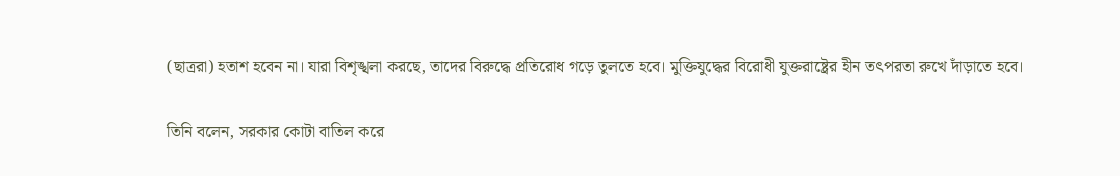(ছাত্ররা) হতাশ হবেন না। যারা বিশৃঙ্খলা করছে, তাদের বিরুদ্ধে প্রতিরোধ গড়ে তুলতে হবে। মুক্তিযুদ্ধের বিরোধী যুক্তরাষ্ট্রের হীন তৎপরতা রুখে দাঁড়াতে হবে।

তিনি বলেন, সরকার কোটা বাতিল করে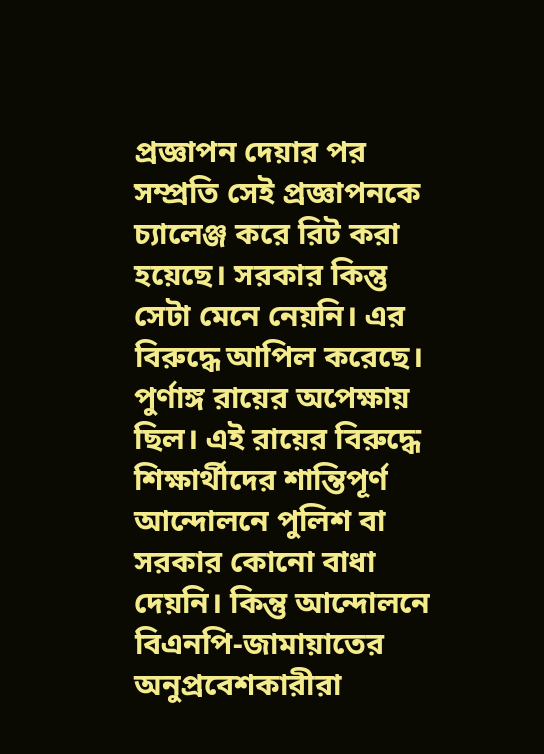প্রজ্ঞাপন দেয়ার পর সম্প্রতি সেই প্রজ্ঞাপনকে চ্যালেঞ্জ করে রিট করা হয়েছে। সরকার কিন্তু সেটা মেনে নেয়নি। এর বিরুদ্ধে আপিল করেছে। পুর্ণাঙ্গ রায়ের অপেক্ষায় ছিল। এই রায়ের বিরুদ্ধে শিক্ষার্থীদের শান্তিপূর্ণ আন্দোলনে পুলিশ বা সরকার কোনো বাধা দেয়নি। কিন্তু আন্দোলনে বিএনপি-জামায়াতের অনুপ্রবেশকারীরা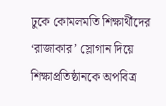ঢুকে কোমলমতি শিক্ষার্থীদের ‘রাজাকার’ স্লোগান দিয়ে শিক্ষাপ্রতিষ্ঠানকে অপবিত্র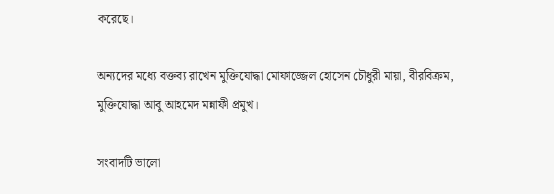করেছে।

অন্যদের মধ্যে বক্তব্য রাখেন মুক্তিযোদ্ধা মোফাজ্জেল হোসেন চৌধুরী মায়া, বীরবিক্রম, মুক্তিযোদ্ধা আবু আহমেদ মন্নাফী প্রমুখ।

সংবাদটি ভালো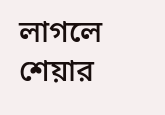লাগলে শেয়ার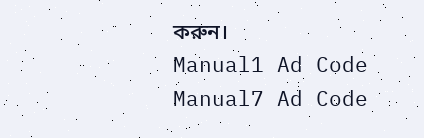করুন।
Manual1 Ad Code
Manual7 Ad Code